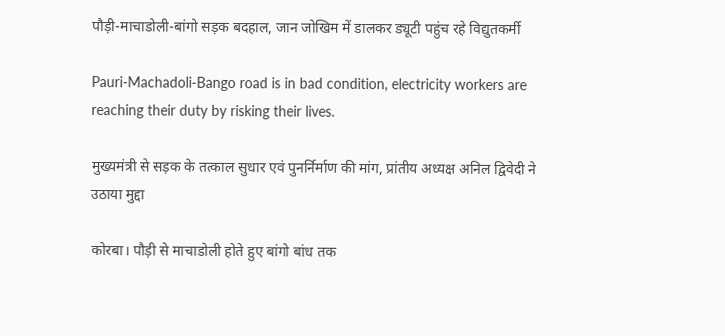पौड़ी-माचाडोली-बांगो सड़क बदहाल, जान जोखिम में डालकर ड्यूटी पहुंच रहे विद्युतकर्मी

Pauri-Machadoli-Bango road is in bad condition, electricity workers are reaching their duty by risking their lives.

मुख्यमंत्री से सड़क के तत्काल सुधार एवं पुनर्निर्माण की मांग, प्रांतीय अध्यक्ष अनिल द्विवेदी ने उठाया मुद्दा

कोरबा। पौड़ी से माचाडोली होते हुए बांगो बांध तक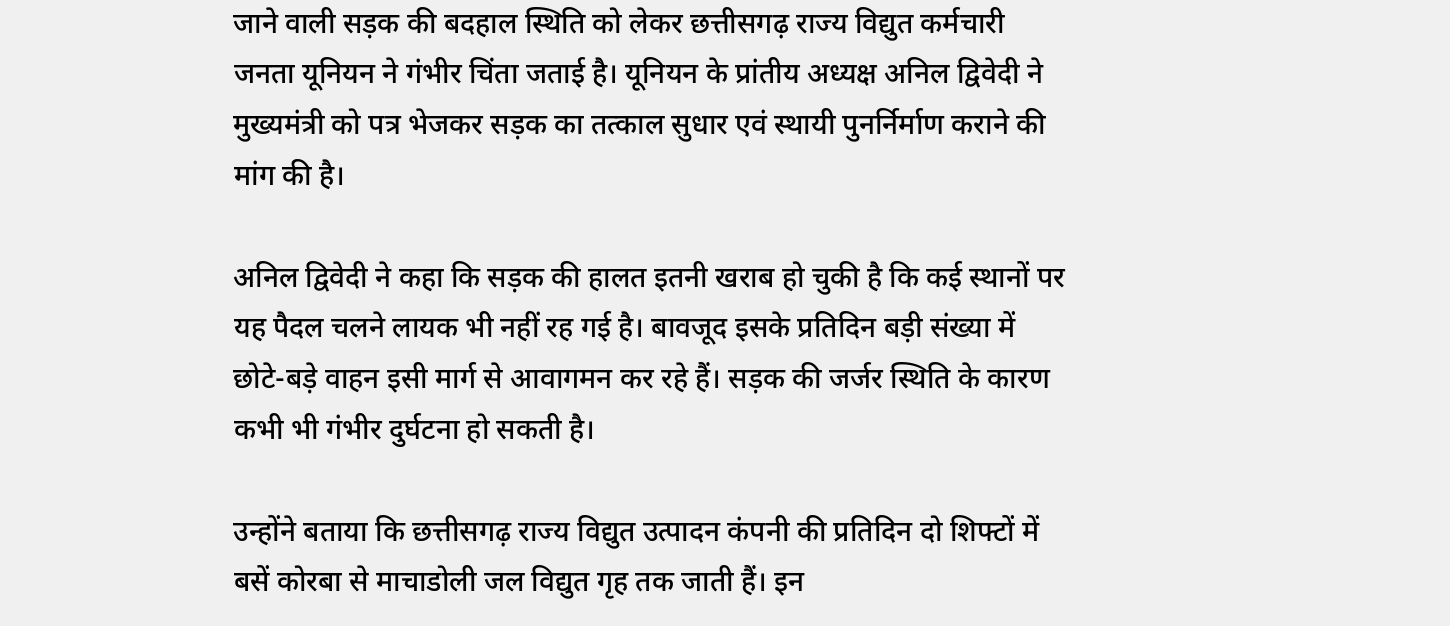जाने वाली सड़क की बदहाल स्थिति को लेकर छत्तीसगढ़ राज्य विद्युत कर्मचारी जनता यूनियन ने गंभीर चिंता जताई है। यूनियन के प्रांतीय अध्यक्ष अनिल द्विवेदी ने मुख्यमंत्री को पत्र भेजकर सड़क का तत्काल सुधार एवं स्थायी पुनर्निर्माण कराने की मांग की है।

अनिल द्विवेदी ने कहा कि सड़क की हालत इतनी खराब हो चुकी है कि कई स्थानों पर यह पैदल चलने लायक भी नहीं रह गई है। बावजूद इसके प्रतिदिन बड़ी संख्या में छोटे-बड़े वाहन इसी मार्ग से आवागमन कर रहे हैं। सड़क की जर्जर स्थिति के कारण कभी भी गंभीर दुर्घटना हो सकती है।

उन्होंने बताया कि छत्तीसगढ़ राज्य विद्युत उत्पादन कंपनी की प्रतिदिन दो शिफ्टों में बसें कोरबा से माचाडोली जल विद्युत गृह तक जाती हैं। इन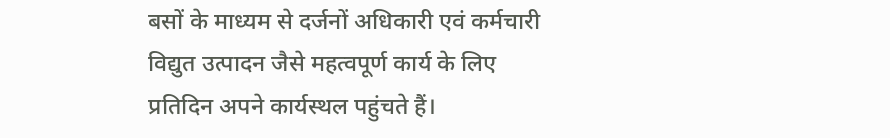बसों के माध्यम से दर्जनों अधिकारी एवं कर्मचारी विद्युत उत्पादन जैसे महत्वपूर्ण कार्य के लिए प्रतिदिन अपने कार्यस्थल पहुंचते हैं।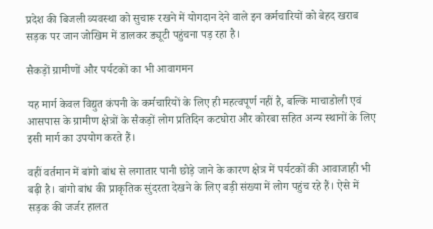प्रदेश की बिजली व्यवस्था को सुचारू रखने में योगदान देने वाले इन कर्मचारियों को बेहद खराब सड़क पर जान जोखिम में डालकर ड्यूटी पहुंचना पड़ रहा है।

सैकड़ों ग्रामीणों और पर्यटकों का भी आवागमन

यह मार्ग केवल विद्युत कंपनी के कर्मचारियों के लिए ही महत्वपूर्ण नहीं है, बल्कि माचाडोली एवं आसपास के ग्रामीण क्षेत्रों के सैकड़ों लोग प्रतिदिन कटघोरा और कोरबा सहित अन्य स्थानों के लिए इसी मार्ग का उपयोग करते हैं।

वहीं वर्तमान में बांगो बांध से लगातार पानी छोड़े जाने के कारण क्षेत्र में पर्यटकों की आवाजाही भी बढ़ी है। बांगो बांध की प्राकृतिक सुंदरता देखने के लिए बड़ी संख्या में लोग पहुंच रहे हैं। ऐसे में सड़क की जर्जर हालत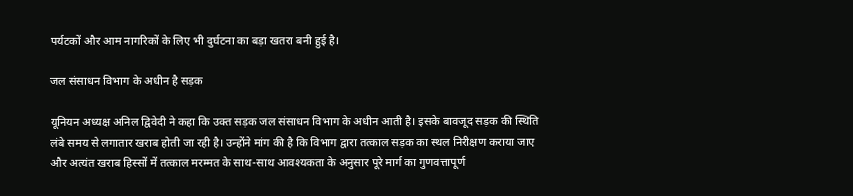पर्यटकों और आम नागरिकों के लिए भी दुर्घटना का बड़ा खतरा बनी हुई है।

जल संसाधन विभाग के अधीन है सड़क

यूनियन अध्यक्ष अनिल द्विवेदी ने कहा कि उक्त सड़क जल संसाधन विभाग के अधीन आती है। इसके बावजूद सड़क की स्थिति लंबे समय से लगातार खराब होती जा रही है। उन्होंने मांग की है कि विभाग द्वारा तत्काल सड़क का स्थल निरीक्षण कराया जाए और अत्यंत खराब हिस्सों में तत्काल मरम्मत के साथ-साथ आवश्यकता के अनुसार पूरे मार्ग का गुणवत्तापूर्ण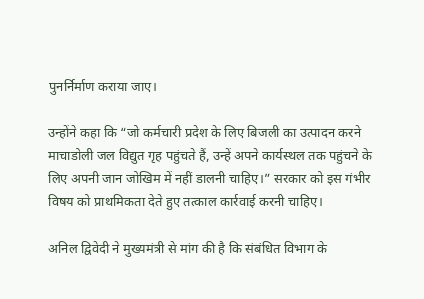पुनर्निर्माण कराया जाए।

उन्होंने कहा कि “जो कर्मचारी प्रदेश के लिए बिजली का उत्पादन करने माचाडोली जल विद्युत गृह पहुंचते हैं, उन्हें अपने कार्यस्थल तक पहुंचने के लिए अपनी जान जोखिम में नहीं डालनी चाहिए।” सरकार को इस गंभीर विषय को प्राथमिकता देते हुए तत्काल कार्रवाई करनी चाहिए।

अनिल द्विवेदी ने मुख्यमंत्री से मांग की है कि संबंधित विभाग के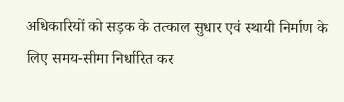अधिकारियों को सड़क के तत्काल सुधार एवं स्थायी निर्माण के लिए समय-सीमा निर्धारित कर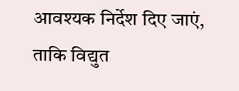आवश्यक निर्देश दिए जाएं, ताकि विद्युत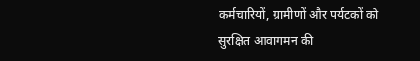कर्मचारियों, ग्रामीणों और पर्यटकों को सुरक्षित आवागमन की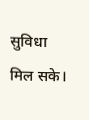सुविधा मिल सके।